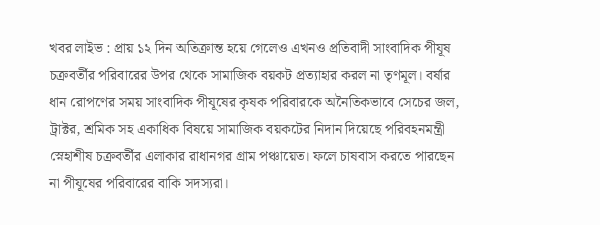খবর লাইভ : প্রায় ১২ দিন অতিক্রান্ত হয়ে গেলেও এখনও প্রতিবাদী সাংবাদিক পীযূষ চক্রবর্তীর পরিবারের উপর থেকে সামাজিক বয়কট প্রত্যাহার করল না তৃণমূল। বর্ষার ধান রোপণের সময় সাংবাদিক পীযূষের কৃষক পরিবারকে অনৈতিকভাবে সেচের জল, ট্রাক্টর, শ্রমিক সহ একাধিক বিষয়ে সামাজিক বয়কটের নিদান দিয়েছে পরিবহনমন্ত্রী স্নেহাশীষ চক্রবর্তীর এলাকার রাধানগর গ্রাম পঞ্চায়েত। ফলে চাষবাস করতে পারছেন না পীযূষের পরিবারের বাকি সদস্যরা।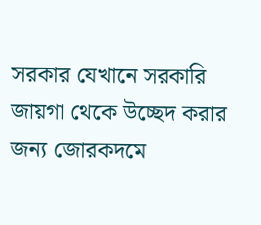সরকার যেখানে সরকারি জায়গা থেকে উচ্ছেদ করার জন্য জোরকদমে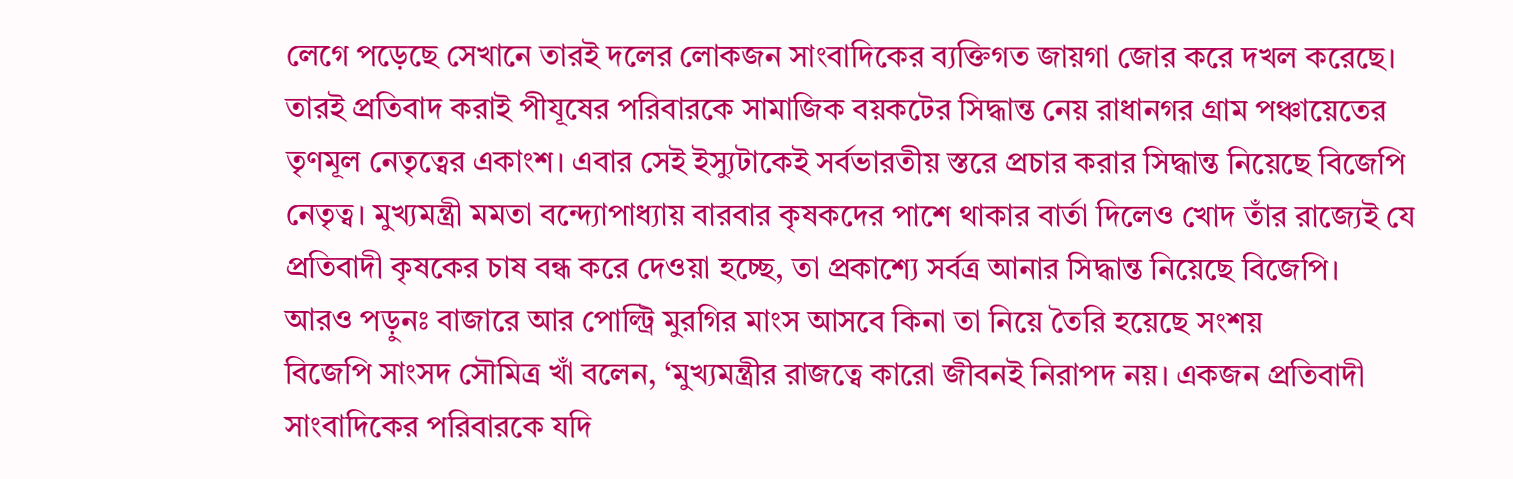লেগে পড়েছে সেখানে তারই দলের লোকজন সাংবাদিকের ব্যক্তিগত জায়গা জোর করে দখল করেছে। তারই প্রতিবাদ করাই পীযূষের পরিবারকে সামাজিক বয়কটের সিদ্ধান্ত নেয় রাধানগর গ্রাম পঞ্চায়েতের তৃণমূল নেতৃত্বের একাংশ। এবার সেই ইস্যুটাকেই সর্বভারতীয় স্তরে প্রচার করার সিদ্ধান্ত নিয়েছে বিজেপি নেতৃত্ব। মুখ্যমন্ত্রী মমতা বন্দ্যোপাধ্যায় বারবার কৃষকদের পাশে থাকার বার্তা দিলেও খোদ তাঁর রাজ্যেই যে প্রতিবাদী কৃষকের চাষ বন্ধ করে দেওয়া হচ্ছে, তা প্রকাশ্যে সর্বত্র আনার সিদ্ধান্ত নিয়েছে বিজেপি।
আরও পড়ুনঃ বাজারে আর পোল্ট্রি মুরগির মাংস আসবে কিনা তা নিয়ে তৈরি হয়েছে সংশয়
বিজেপি সাংসদ সৌমিত্র খাঁ বলেন, ‘মুখ্যমন্ত্রীর রাজত্বে কারো জীবনই নিরাপদ নয়। একজন প্রতিবাদী সাংবাদিকের পরিবারকে যদি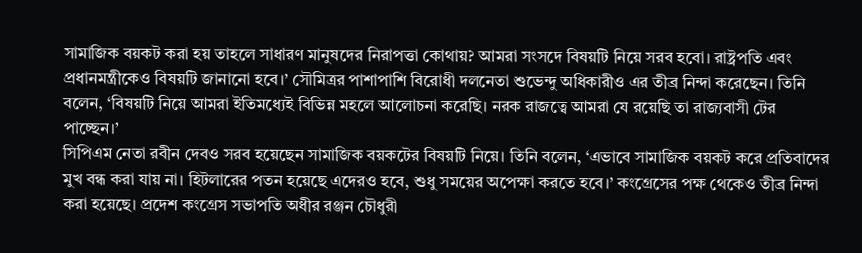সামাজিক বয়কট করা হয় তাহলে সাধারণ মানুষদের নিরাপত্তা কোথায়? আমরা সংসদে বিষয়টি নিয়ে সরব হবো। রাষ্ট্রপতি এবং প্রধানমন্ত্রীকেও বিষয়টি জানানো হবে।’ সৌমিত্রর পাশাপাশি বিরোধী দলনেতা শুভেন্দু অধিকারীও এর তীব্র নিন্দা করেছেন। তিনি বলেন, ‘বিষয়টি নিয়ে আমরা ইতিমধ্যেই বিভিন্ন মহলে আলোচনা করেছি। নরক রাজত্বে আমরা যে রয়েছি তা রাজ্যবাসী টের পাচ্ছেন।’
সিপিএম নেতা রবীন দেবও সরব হয়েছেন সামাজিক বয়কটের বিষয়টি নিয়ে। তিনি বলেন, ‘এভাবে সামাজিক বয়কট করে প্রতিবাদের মুখ বন্ধ করা যায় না। হিটলারের পতন হয়েছে এদেরও হবে, শুধু সময়ের অপেক্ষা করতে হবে।’ কংগ্রেসের পক্ষ থেকেও তীব্র নিন্দা করা হয়েছে। প্রদেশ কংগ্রেস সভাপতি অধীর রঞ্জন চৌধুরী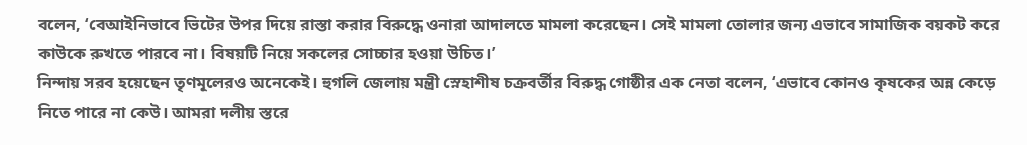বলেন, ‘বেআইনিভাবে ভিটের উপর দিয়ে রাস্তা করার বিরুদ্ধে ওনারা আদালতে মামলা করেছেন। সেই মামলা তোলার জন্য এভাবে সামাজিক বয়কট করে কাউকে রুখতে পারবে না। বিষয়টি নিয়ে সকলের সোচ্চার হওয়া উচিত।’
নিন্দায় সরব হয়েছেন তৃণমূলেরও অনেকেই। হুগলি জেলায় মন্ত্রী স্নেহাশীষ চক্রবর্তীর বিরুদ্ধ গোষ্ঠীর এক নেতা বলেন, ‘এভাবে কোনও কৃষকের অন্ন কেড়ে নিতে পারে না কেউ। আমরা দলীয় স্তরে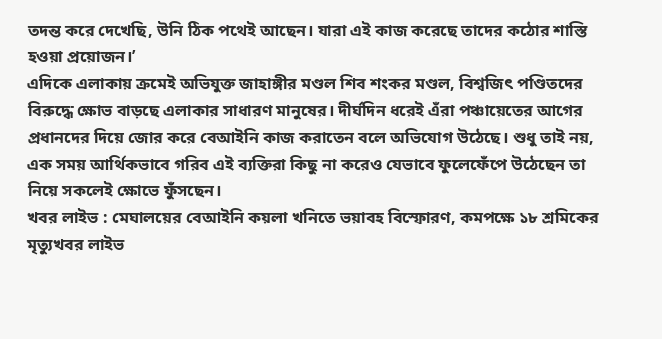তদন্ত করে দেখেছি, উনি ঠিক পথেই আছেন। যারা এই কাজ করেছে তাদের কঠোর শাস্তি হওয়া প্রয়োজন।’
এদিকে এলাকায় ক্রমেই অভিযুক্ত জাহাঙ্গীর মণ্ডল শিব শংকর মণ্ডল, বিশ্বজিৎ পণ্ডিতদের বিরুদ্ধে ক্ষোভ বাড়ছে এলাকার সাধারণ মানুষের। দীর্ঘদিন ধরেই এঁরা পঞ্চায়েতের আগের প্রধানদের দিয়ে জোর করে বেআইনি কাজ করাতেন বলে অভিযোগ উঠেছে। শুধু তাই নয়, এক সময় আর্থিকভাবে গরিব এই ব্যক্তিরা কিছু না করেও যেভাবে ফুলেফেঁপে উঠেছেন তা নিয়ে সকলেই ক্ষোভে ফুঁসছেন।
খবর লাইভ : মেঘালয়ের বেআইনি কয়লা খনিতে ভয়াবহ বিস্ফোরণ, কমপক্ষে ১৮ শ্রমিকের মৃত্যুখবর লাইভ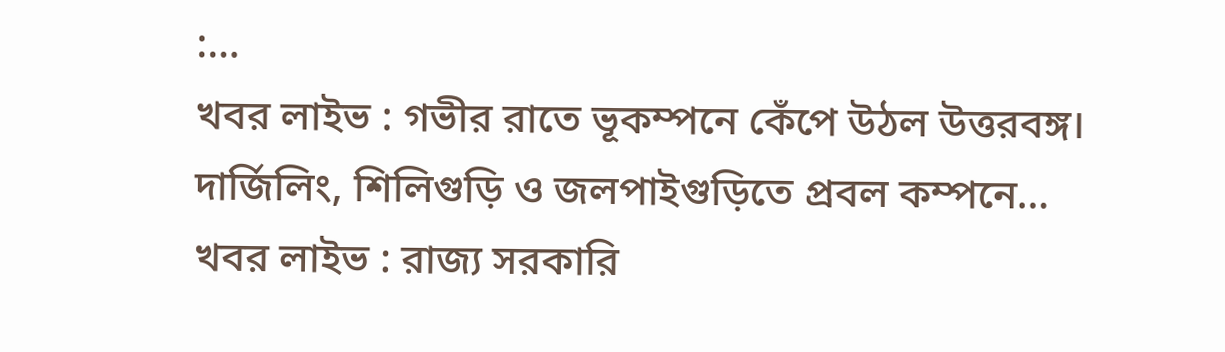:…
খবর লাইভ : গভীর রাতে ভূকম্পনে কেঁপে উঠল উত্তরবঙ্গ। দার্জিলিং, শিলিগুড়ি ও জলপাইগুড়িতে প্রবল কম্পনে…
খবর লাইভ : রাজ্য সরকারি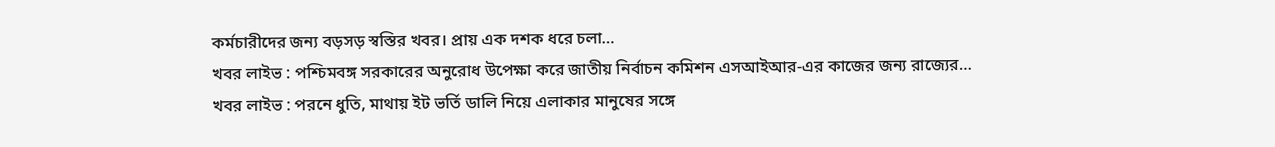কর্মচারীদের জন্য বড়সড় স্বস্তির খবর। প্রায় এক দশক ধরে চলা…
খবর লাইভ : পশ্চিমবঙ্গ সরকারের অনুরোধ উপেক্ষা করে জাতীয় নির্বাচন কমিশন এসআইআর-এর কাজের জন্য রাজ্যের…
খবর লাইভ : পরনে ধুতি, মাথায় ইট ভর্তি ডালি নিয়ে এলাকার মানুষের সঙ্গে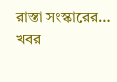রাস্তা সংস্কারের…
খবর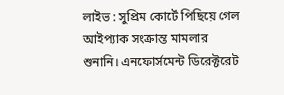লাইভ : সুপ্রিম কোর্টে পিছিয়ে গেল আইপ্যাক সংক্রান্ত মামলার শুনানি। এনফোর্সমেন্ট ডিরেক্টরেট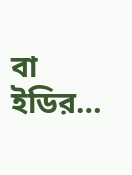বা ইডির…